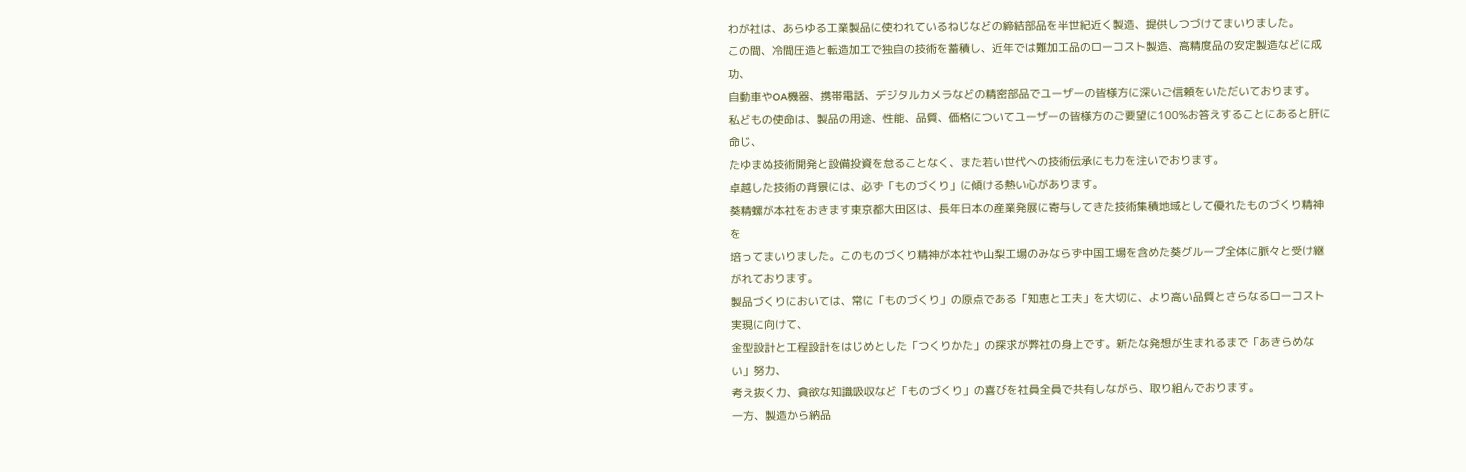わが社は、あらゆる工業製品に使われているねじなどの締結部品を半世紀近く製造、提供しつづけてまいりました。
この間、冷間圧造と転造加工で独自の技術を蓄積し、近年では難加工品のローコスト製造、高精度品の安定製造などに成功、
自動車やOA機器、携帯電話、デジタルカメラなどの精密部品でユーザーの皆様方に深いご信頼をいただいております。
私どもの使命は、製品の用途、性能、品質、価格についてユーザーの皆様方のご要望に100%お答えすることにあると肝に命じ、
たゆまぬ技術開発と設備投資を怠ることなく、また若い世代への技術伝承にも力を注いでおります。
卓越した技術の背景には、必ず「ものづくり」に傾ける熱い心があります。
葵精螺が本社をおきます東京都大田区は、長年日本の産業発展に寄与してきた技術集積地域として優れたものづくり精神を
培ってまいりました。このものづくり精神が本社や山梨工場のみならず中国工場を含めた葵グループ全体に脈々と受け継がれております。
製品づくりにおいては、常に「ものづくり」の原点である「知恵と工夫」を大切に、より高い品質とさらなるローコスト実現に向けて、
金型設計と工程設計をはじめとした「つくりかた」の探求が弊社の身上です。新たな発想が生まれるまで「あきらめない」努力、
考え抜く力、貪欲な知識吸収など「ものづくり」の喜びを社員全員で共有しながら、取り組んでおります。
一方、製造から納品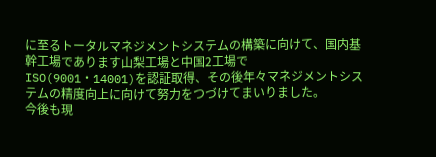に至るトータルマネジメントシステムの構築に向けて、国内基幹工場であります山梨工場と中国2工場で
ISO(9001・14001)を認証取得、その後年々マネジメントシステムの精度向上に向けて努力をつづけてまいりました。
今後も現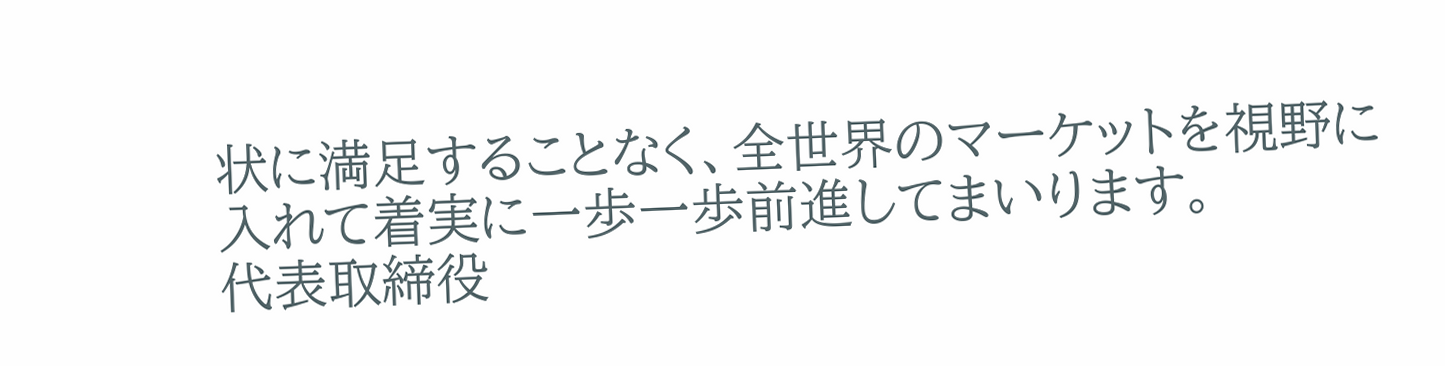状に満足することなく、全世界のマーケットを視野に入れて着実に一歩一歩前進してまいります。
代表取締役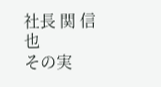社長 関 信也
その実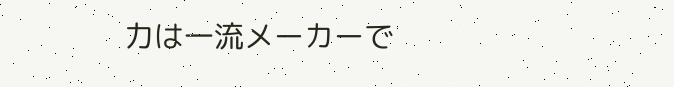力は一流メーカーで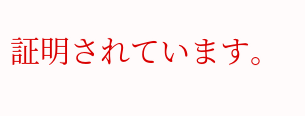証明されています。